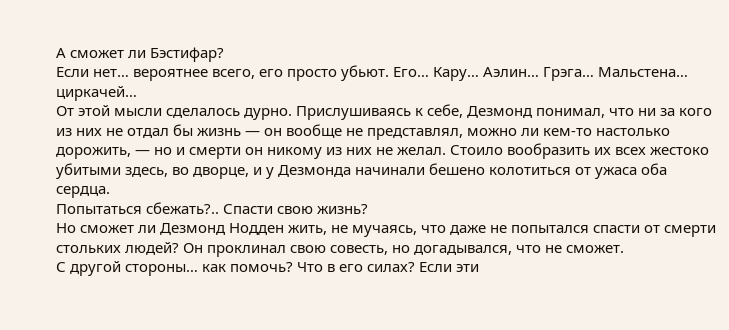А сможет ли Бэстифар?
Если нет… вероятнее всего, его просто убьют. Его… Кару… Аэлин… Грэга… Мальстена… циркачей…
От этой мысли сделалось дурно. Прислушиваясь к себе, Дезмонд понимал, что ни за кого из них не отдал бы жизнь — он вообще не представлял, можно ли кем-то настолько дорожить, — но и смерти он никому из них не желал. Стоило вообразить их всех жестоко убитыми здесь, во дворце, и у Дезмонда начинали бешено колотиться от ужаса оба сердца.
Попытаться сбежать?.. Спасти свою жизнь?
Но сможет ли Дезмонд Нодден жить, не мучаясь, что даже не попытался спасти от смерти стольких людей? Он проклинал свою совесть, но догадывался, что не сможет.
С другой стороны… как помочь? Что в его силах? Если эти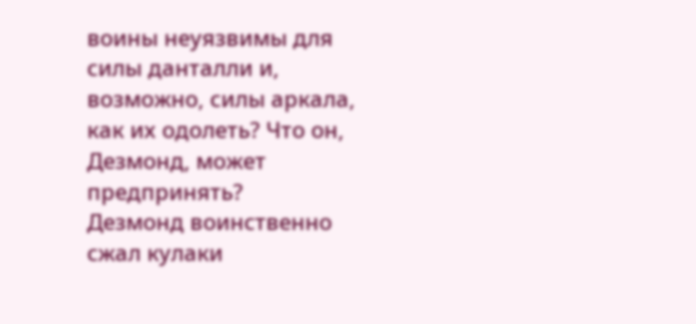воины неуязвимы для силы данталли и, возможно, силы аркала, как их одолеть? Что он, Дезмонд, может предпринять?
Дезмонд воинственно сжал кулаки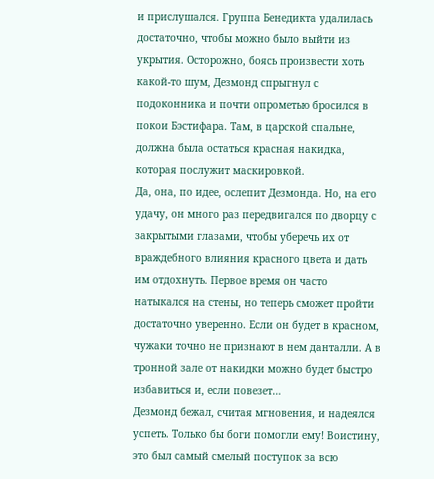и прислушался. Группа Бенедикта удалилась достаточно, чтобы можно было выйти из укрытия. Осторожно, боясь произвести хоть какой-то шум, Дезмонд спрыгнул с подоконника и почти опрометью бросился в покои Бэстифара. Там, в царской спальне, должна была остаться красная накидка, которая послужит маскировкой.
Да, она, по идее, ослепит Дезмонда. Но, на его удачу, он много раз передвигался по дворцу с закрытыми глазами, чтобы уберечь их от враждебного влияния красного цвета и дать им отдохнуть. Первое время он часто натыкался на стены, но теперь сможет пройти достаточно уверенно. Если он будет в красном, чужаки точно не признают в нем данталли. А в тронной зале от накидки можно будет быстро избавиться и, если повезет…
Дезмонд бежал, считая мгновения, и надеялся успеть. Только бы боги помогли ему! Воистину, это был самый смелый поступок за всю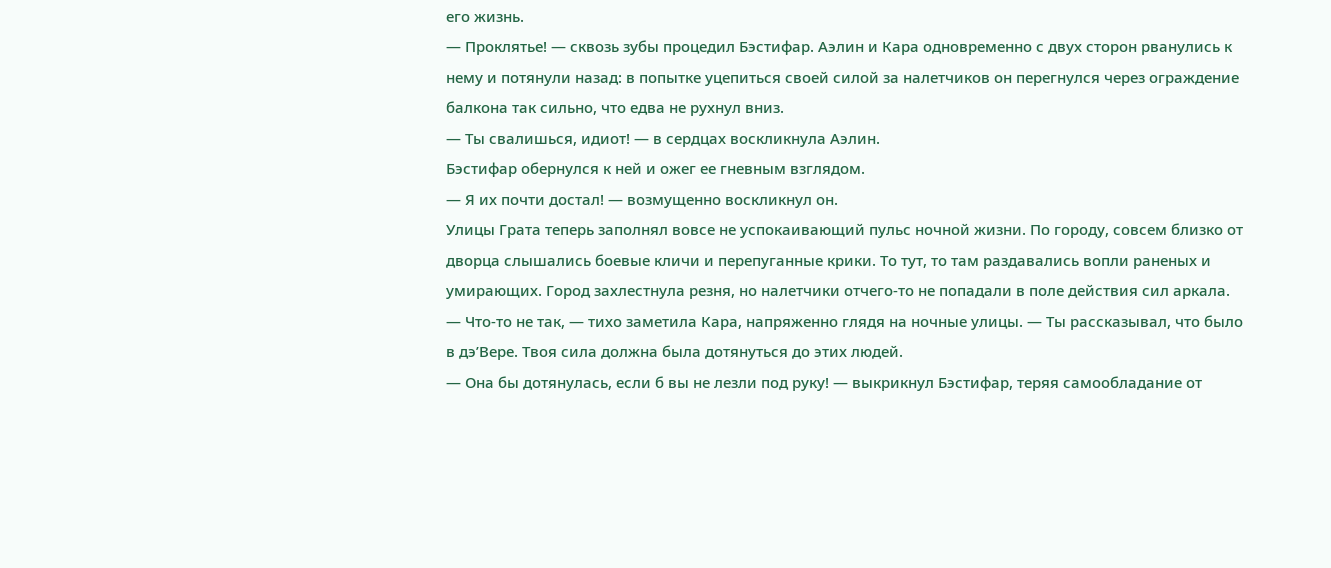его жизнь.
— Проклятье! — сквозь зубы процедил Бэстифар. Аэлин и Кара одновременно с двух сторон рванулись к нему и потянули назад: в попытке уцепиться своей силой за налетчиков он перегнулся через ограждение балкона так сильно, что едва не рухнул вниз.
— Ты свалишься, идиот! — в сердцах воскликнула Аэлин.
Бэстифар обернулся к ней и ожег ее гневным взглядом.
— Я их почти достал! — возмущенно воскликнул он.
Улицы Грата теперь заполнял вовсе не успокаивающий пульс ночной жизни. По городу, совсем близко от дворца слышались боевые кличи и перепуганные крики. То тут, то там раздавались вопли раненых и умирающих. Город захлестнула резня, но налетчики отчего-то не попадали в поле действия сил аркала.
— Что-то не так, — тихо заметила Кара, напряженно глядя на ночные улицы. — Ты рассказывал, что было в дэ’Вере. Твоя сила должна была дотянуться до этих людей.
— Она бы дотянулась, если б вы не лезли под руку! — выкрикнул Бэстифар, теряя самообладание от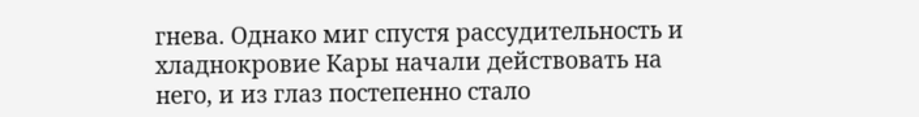гнева. Однако миг спустя рассудительность и хладнокровие Кары начали действовать на него, и из глаз постепенно стало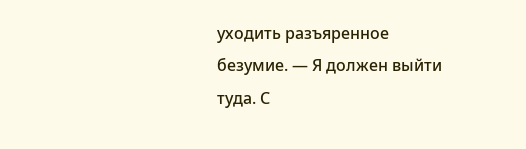уходить разъяренное безумие. — Я должен выйти туда. С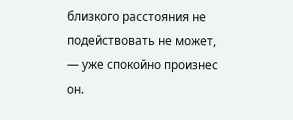близкого расстояния не подействовать не может, — уже спокойно произнес он.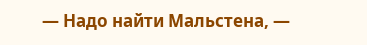— Надо найти Мальстена, —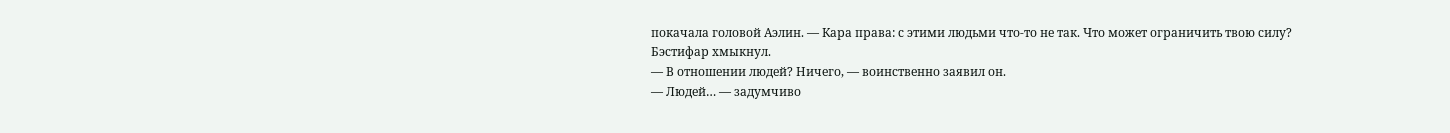покачала головой Аэлин. — Кара права: с этими людьми что-то не так. Что может ограничить твою силу?
Бэстифар хмыкнул.
— В отношении людей? Ничего, — воинственно заявил он.
— Людей… — задумчиво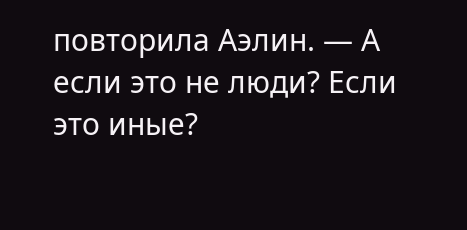повторила Аэлин. — А если это не люди? Если это иные?